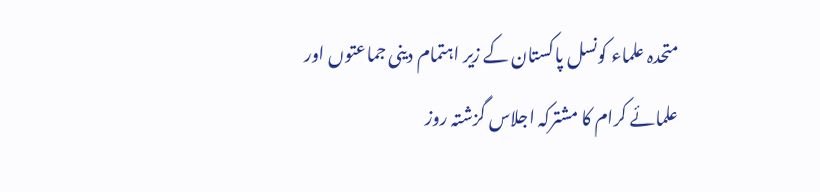متحدہ علماء کونسل پاکستان کے زیر اہتمام دینی جماعتوں اور علمائے کرام کا مشترکہ اجلاس گزشتہ روز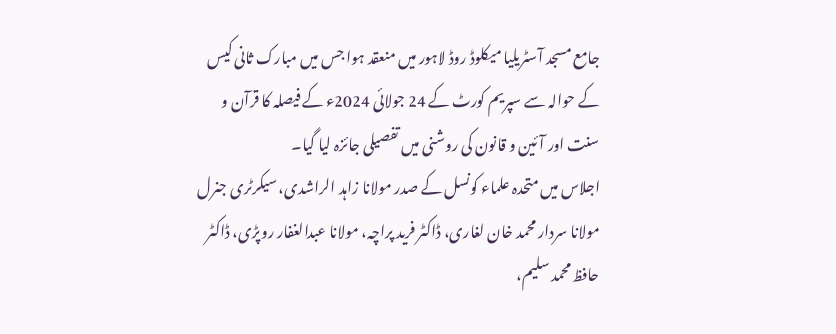جامع مسجد آسٹریلیا میکلوڈ روڈ لاہور میں منعقد ہوا جس میں مبارک ثانی کیس کے حوالہ سے سپریم کورٹ کے 24 جولائی 2024ء کے فیصلہ کا قرآن و سنت اور آئین و قانون کی روشنی میں تفصیلی جائزہ لیا گیا۔
اجلاس میں متحدہ علماء کونسل کے صدر مولانا زاہد الراشدی، سیکرٹری جنرل مولانا سردار محمد خان لغاری، ڈاکٹر فرید پراچہ، مولانا عبدالغفار روپڑی، ڈاکٹر حافظ محمد سلیم،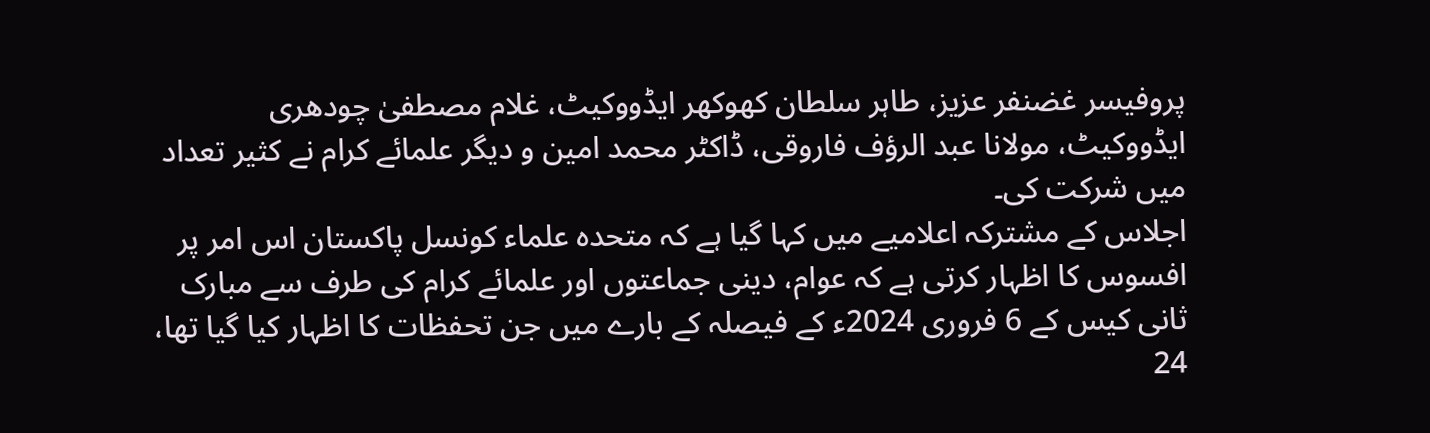پروفیسر غضنفر عزیز، طاہر سلطان کھوکھر ایڈووکیٹ، غلام مصطفیٰ چودھری ایڈووکیٹ، مولانا عبد الرؤف فاروقی، ڈاکٹر محمد امین و دیگر علمائے کرام نے کثیر تعداد میں شرکت کی۔
اجلاس کے مشترکہ اعلامیے میں کہا گیا ہے کہ متحدہ علماء کونسل پاکستان اس امر پر افسوس کا اظہار کرتی ہے کہ عوام، دینی جماعتوں اور علمائے کرام کی طرف سے مبارک ثانی کیس کے 6 فروری 2024ء کے فیصلہ کے بارے میں جن تحفظات کا اظہار کیا گیا تھا، 24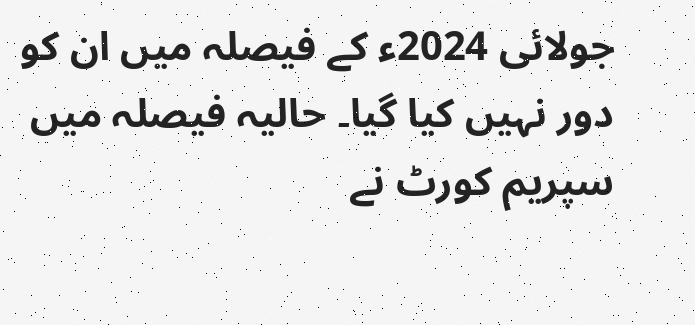جولائی 2024ء کے فیصلہ میں ان کو دور نہیں کیا گیا۔ حالیہ فیصلہ میں سپریم کورٹ نے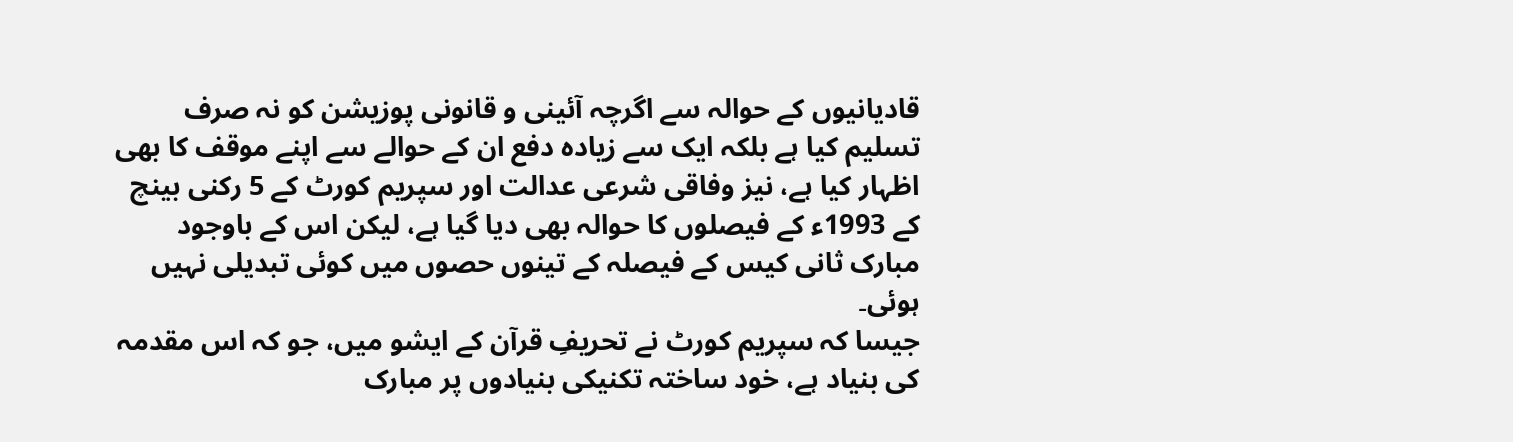قادیانیوں کے حوالہ سے اگرچہ آئینی و قانونی پوزیشن کو نہ صرف تسلیم کیا ہے بلکہ ایک سے زیادہ دفع ان کے حوالے سے اپنے موقف کا بھی اظہار کیا ہے، نیز وفاقی شرعی عدالت اور سپریم کورٹ کے 5 رکنی بینچ کے 1993ء کے فیصلوں کا حوالہ بھی دیا گیا ہے، لیکن اس کے باوجود مبارک ثانی کیس کے فیصلہ کے تینوں حصوں میں کوئی تبدیلی نہیں ہوئی۔
جیسا کہ سپریم کورٹ نے تحریفِ قرآن کے ایشو میں، جو کہ اس مقدمہ کی بنیاد ہے، خود ساختہ تکنیکی بنیادوں پر مبارک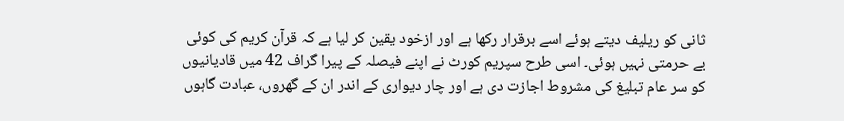ثانی کو ریلیف دیتے ہوئے اسے برقرار رکھا ہے اور ازخود یقین کر لیا ہے کہ قرآن کریم کی کوئی بے حرمتی نہیں ہوئی۔ اسی طرح سپریم کورٹ نے اپنے فیصلہ کے پیرا گراف 42 میں قادیانیوں کو سر عام تبلیغ کی مشروط اجازت دی ہے اور چار دیواری کے اندر ان کے گھروں، عبادت گاہوں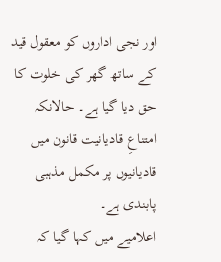اور نجی اداروں کو معقول قید کے ساتھ گھر کی خلوت کا حق دیا گیا ہے۔ حالانکہ امتناعِ قادیانیت قانون میں قادیانیوں پر مکمل مذہبی پابندی ہے۔
اعلامیے میں کہا گیا کہ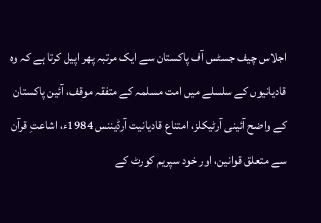اجلاس چیف جسٹس آف پاکستان سے ایک مرتبہ پھر اپیل کرتا ہے کہ وہ قادیانیوں کے سلسلے میں امت مسلمہ کے متفقہ موقف، آئین پاکستان کے واضح آئینی آرٹیکلز، امتناع قادیانیت آرڈیننس 1984ء، اشاعتِ قرآن سے متعلق قوانین، اور خود سپریم کورٹ کے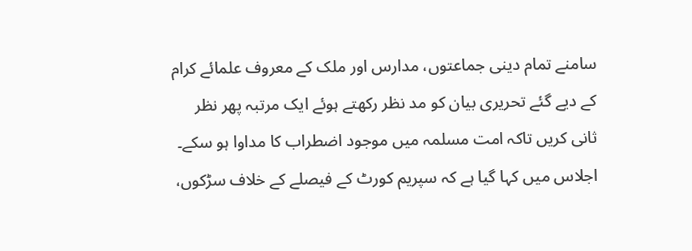سامنے تمام دینی جماعتوں، مدارس اور ملک کے معروف علمائے کرام کے دیے گئے تحریری بیان کو مد نظر رکھتے ہوئے ایک مرتبہ پھر نظر ثانی کریں تاکہ امت مسلمہ میں موجود اضطراب کا مداوا ہو سکے۔ اجلاس میں کہا گیا ہے کہ سپریم کورٹ کے فیصلے کے خلاف سڑکوں،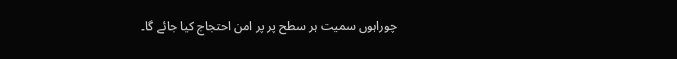چوراہوں سمیت ہر سطح پر پر امن احتجاج کیا جائے گا۔